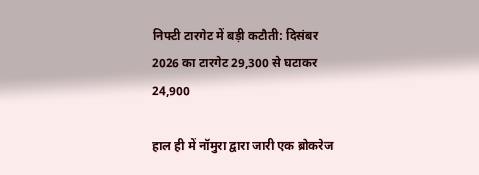निफ्टी टारगेट में बड़ी कटौती: दिसंबर 2026 का टारगेट 29,300 से घटाकर 24,900

हाल ही में नॉमुरा द्वारा जारी एक ब्रोकरेज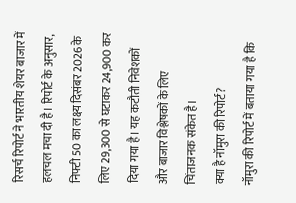रिसर्च रिपोर्ट ने भारतीय शेयर बाजार में हलचल मचा दी है। रिपोर्ट के अनुसार, निफ्टी 50 का लक्ष्य दिसंबर 2026 के लिए 29,300 से घटाकर 24,900 कर दिया गया है। यह कटौती निवेशकों और बाजार विश्लेषकों के लिए चिंताजनक संकेत है।
क्या है नॉमुरा की रिपोर्ट?
नॉमुरा की रिपोर्ट में बताया गया है कि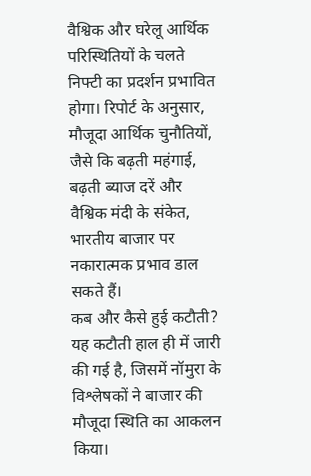वैश्विक और घरेलू आर्थिक परिस्थितियों के चलते निफ्टी का प्रदर्शन प्रभावित होगा। रिपोर्ट के अनुसार, मौजूदा आर्थिक चुनौतियों, जैसे कि बढ़ती महंगाई, बढ़ती ब्याज दरें और वैश्विक मंदी के संकेत, भारतीय बाजार पर नकारात्मक प्रभाव डाल सकते हैं।
कब और कैसे हुई कटौती?
यह कटौती हाल ही में जारी की गई है, जिसमें नॉमुरा के विश्लेषकों ने बाजार की मौजूदा स्थिति का आकलन किया।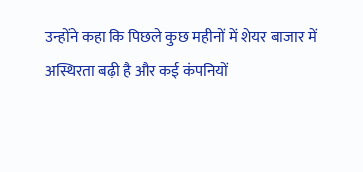उन्होंने कहा कि पिछले कुछ महीनों में शेयर बाजार में अस्थिरता बढ़ी है और कई कंपनियों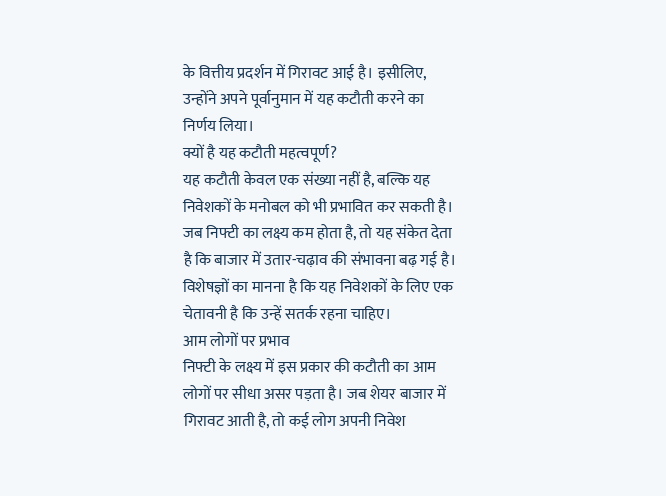के वित्तीय प्रदर्शन में गिरावट आई है। इसीलिए, उन्होंने अपने पूर्वानुमान में यह कटौती करने का निर्णय लिया।
क्यों है यह कटौती महत्वपूर्ण?
यह कटौती केवल एक संख्या नहीं है, बल्कि यह निवेशकों के मनोबल को भी प्रभावित कर सकती है। जब निफ्टी का लक्ष्य कम होता है, तो यह संकेत देता है कि बाजार में उतार-चढ़ाव की संभावना बढ़ गई है। विशेषज्ञों का मानना है कि यह निवेशकों के लिए एक चेतावनी है कि उन्हें सतर्क रहना चाहिए।
आम लोगों पर प्रभाव
निफ्टी के लक्ष्य में इस प्रकार की कटौती का आम लोगों पर सीधा असर पड़ता है। जब शेयर बाजार में गिरावट आती है, तो कई लोग अपनी निवेश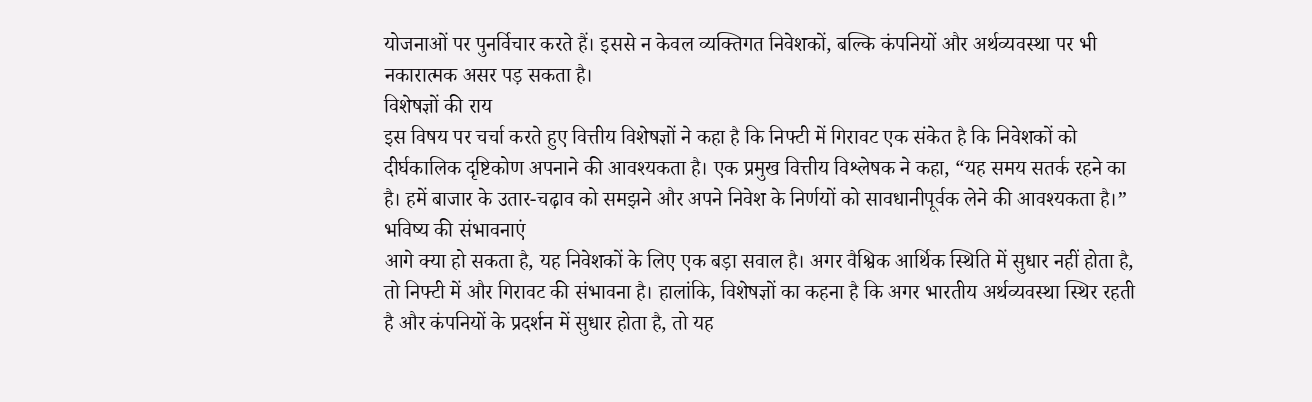योजनाओं पर पुनर्विचार करते हैं। इससे न केवल व्यक्तिगत निवेशकों, बल्कि कंपनियों और अर्थव्यवस्था पर भी नकारात्मक असर पड़ सकता है।
विशेषज्ञों की राय
इस विषय पर चर्चा करते हुए वित्तीय विशेषज्ञों ने कहा है कि निफ्टी में गिरावट एक संकेत है कि निवेशकों को दीर्घकालिक दृष्टिकोण अपनाने की आवश्यकता है। एक प्रमुख वित्तीय विश्लेषक ने कहा, “यह समय सतर्क रहने का है। हमें बाजार के उतार-चढ़ाव को समझने और अपने निवेश के निर्णयों को सावधानीपूर्वक लेने की आवश्यकता है।”
भविष्य की संभावनाएं
आगे क्या हो सकता है, यह निवेशकों के लिए एक बड़ा सवाल है। अगर वैश्विक आर्थिक स्थिति में सुधार नहीं होता है, तो निफ्टी में और गिरावट की संभावना है। हालांकि, विशेषज्ञों का कहना है कि अगर भारतीय अर्थव्यवस्था स्थिर रहती है और कंपनियों के प्रदर्शन में सुधार होता है, तो यह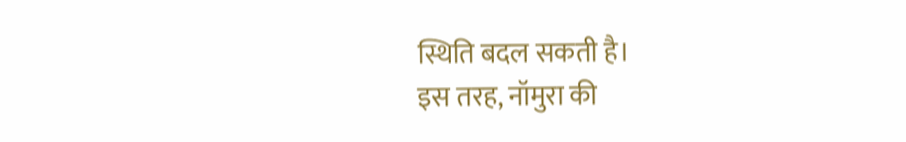स्थिति बदल सकती है।
इस तरह, नॉमुरा की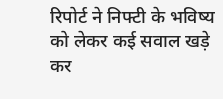रिपोर्ट ने निफ्टी के भविष्य को लेकर कई सवाल खड़े कर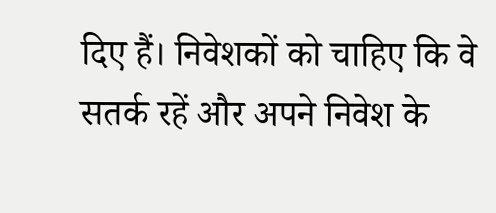दिए हैं। निवेशकों को चाहिए कि वे सतर्क रहें और अपने निवेश के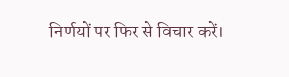निर्णयों पर फिर से विचार करें।